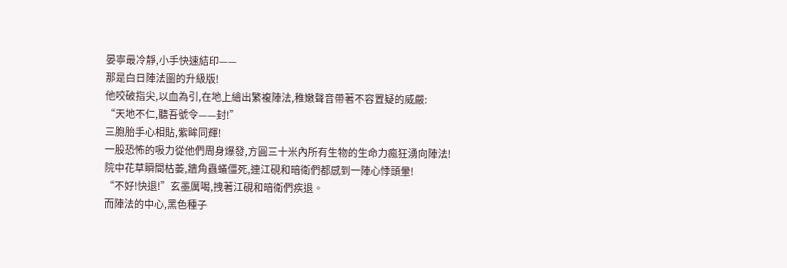晏寧最冷靜,小手快速結印——
那是白日陣法圖的升級版!
他咬破指尖,以血為引,在地上繪出繁複陣法,稚嫩聲音帶著不容置疑的威嚴:
“天地不仁,聽吾號令——封!”
三胞胎手心相貼,紫眸同輝!
一股恐怖的吸力從他們周身爆發,方圓三十米內所有生物的生命力瘋狂湧向陣法!
院中花草瞬間枯萎,牆角蟲蟻僵死,連江硯和暗衛們都感到一陣心悸頭暈!
“不好!快退!”玄墨厲喝,拽著江硯和暗衛們疾退。
而陣法的中心,黑色種子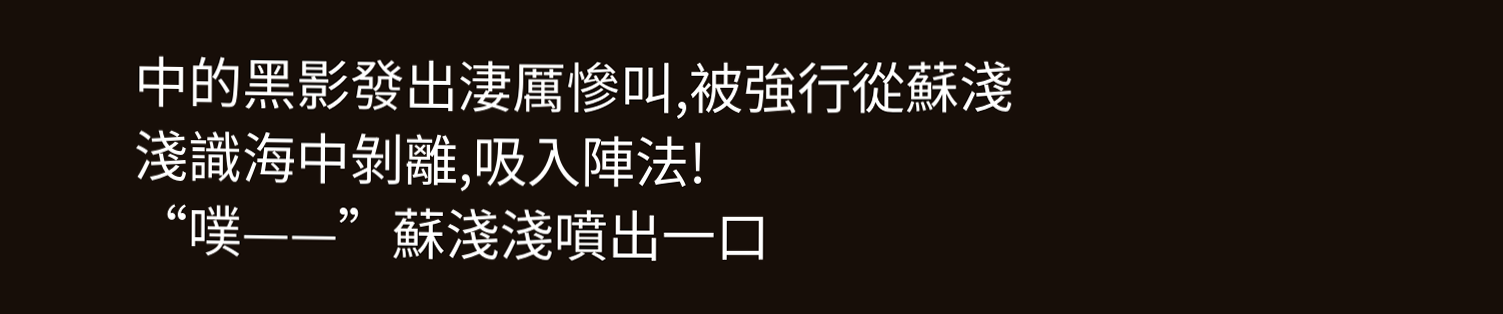中的黑影發出淒厲慘叫,被強行從蘇淺淺識海中剝離,吸入陣法!
“噗——”蘇淺淺噴出一口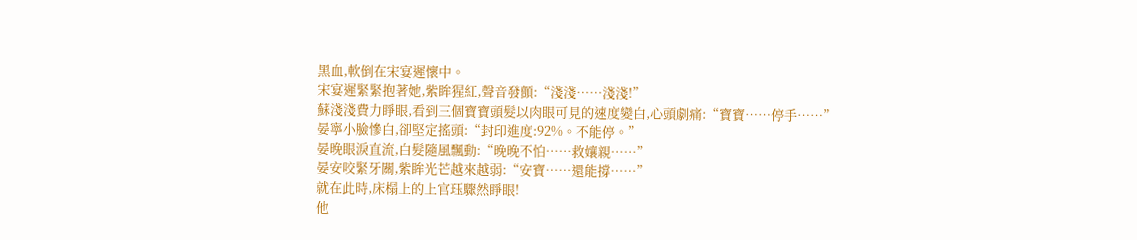黑血,軟倒在宋宴遲懷中。
宋宴遲緊緊抱著她,紫眸猩紅,聲音發顫:“淺淺……淺淺!”
蘇淺淺費力睜眼,看到三個寶寶頭髮以肉眼可見的速度變白,心頭劇痛:“寶寶……停手……”
晏寧小臉慘白,卻堅定搖頭:“封印進度:92%。不能停。”
晏晚眼淚直流,白髮隨風飄動:“晚晚不怕……救孃親……”
晏安咬緊牙關,紫眸光芒越來越弱:“安寶……還能撐……”
就在此時,床榻上的上官珏驟然睜眼!
他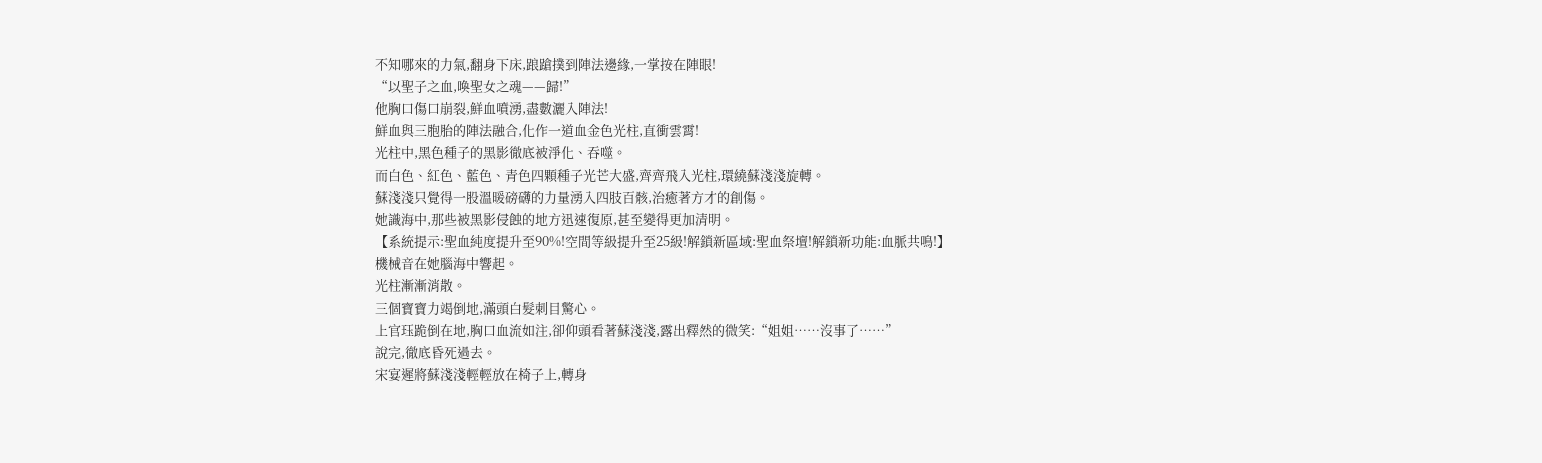不知哪來的力氣,翻身下床,踉蹌撲到陣法邊緣,一掌按在陣眼!
“以聖子之血,喚聖女之魂——歸!”
他胸口傷口崩裂,鮮血噴湧,盡數灑入陣法!
鮮血與三胞胎的陣法融合,化作一道血金色光柱,直衝雲霄!
光柱中,黑色種子的黑影徹底被淨化、吞噬。
而白色、紅色、藍色、青色四顆種子光芒大盛,齊齊飛入光柱,環繞蘇淺淺旋轉。
蘇淺淺只覺得一股溫暖磅礴的力量湧入四肢百骸,治癒著方才的創傷。
她識海中,那些被黑影侵蝕的地方迅速復原,甚至變得更加清明。
【系統提示:聖血純度提升至90%!空間等級提升至25級!解鎖新區域:聖血祭壇!解鎖新功能:血脈共鳴!】
機械音在她腦海中響起。
光柱漸漸消散。
三個寶寶力竭倒地,滿頭白髮刺目驚心。
上官珏跪倒在地,胸口血流如注,卻仰頭看著蘇淺淺,露出釋然的微笑:“姐姐……沒事了……”
說完,徹底昏死過去。
宋宴遲將蘇淺淺輕輕放在椅子上,轉身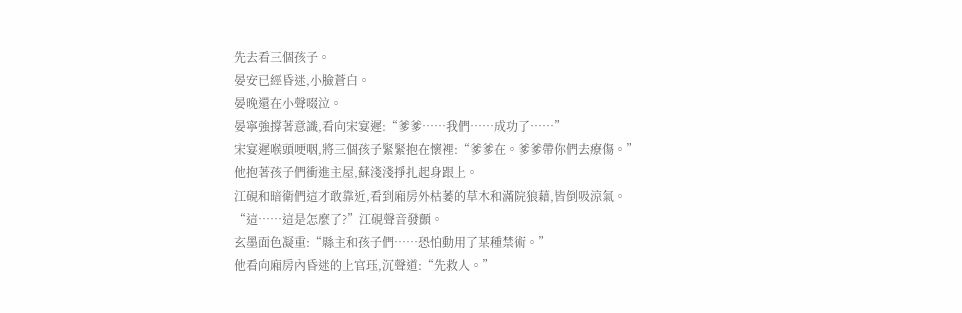先去看三個孩子。
晏安已經昏迷,小臉蒼白。
晏晚還在小聲啜泣。
晏寧強撐著意識,看向宋宴遲:“爹爹……我們……成功了……”
宋宴遲喉頭哽咽,將三個孩子緊緊抱在懷裡:“爹爹在。爹爹帶你們去療傷。”
他抱著孩子們衝進主屋,蘇淺淺掙扎起身跟上。
江硯和暗衛們這才敢靠近,看到廂房外枯萎的草木和滿院狼藉,皆倒吸涼氣。
“這……這是怎麼了?”江硯聲音發顫。
玄墨面色凝重:“縣主和孩子們……恐怕動用了某種禁術。”
他看向廂房內昏迷的上官珏,沉聲道:“先救人。”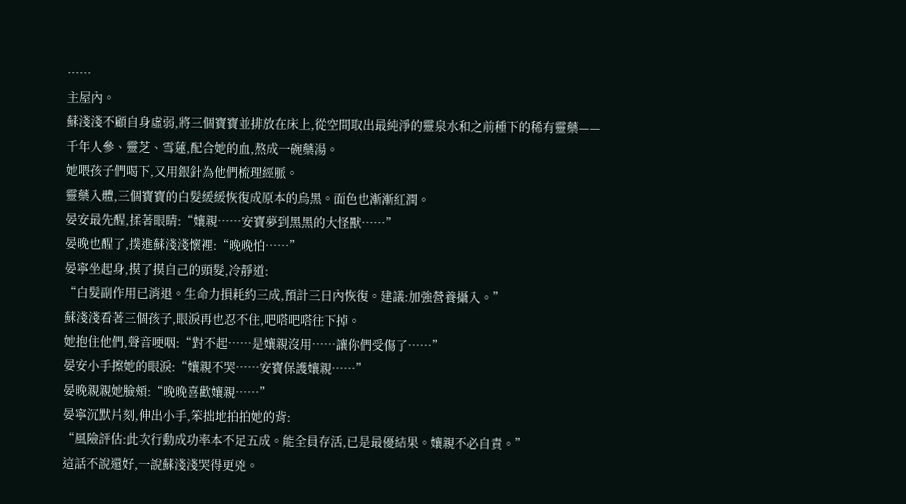……
主屋內。
蘇淺淺不顧自身虛弱,將三個寶寶並排放在床上,從空間取出最純淨的靈泉水和之前種下的稀有靈藥——
千年人參、靈芝、雪蓮,配合她的血,熬成一碗藥湯。
她喂孩子們喝下,又用銀針為他們梳理經脈。
靈藥入體,三個寶寶的白髮緩緩恢復成原本的烏黑。面色也漸漸紅潤。
晏安最先醒,揉著眼睛:“孃親……安寶夢到黑黑的大怪獸……”
晏晚也醒了,撲進蘇淺淺懷裡:“晚晚怕……”
晏寧坐起身,摸了摸自己的頭髮,冷靜道:
“白髮副作用已消退。生命力損耗約三成,預計三日內恢復。建議:加強營養攝入。”
蘇淺淺看著三個孩子,眼淚再也忍不住,吧嗒吧嗒往下掉。
她抱住他們,聲音哽咽:“對不起……是孃親沒用……讓你們受傷了……”
晏安小手擦她的眼淚:“孃親不哭……安寶保護孃親……”
晏晚親親她臉頰:“晚晚喜歡孃親……”
晏寧沉默片刻,伸出小手,笨拙地拍拍她的背:
“風險評估:此次行動成功率本不足五成。能全員存活,已是最優結果。孃親不必自責。”
這話不說還好,一說蘇淺淺哭得更兇。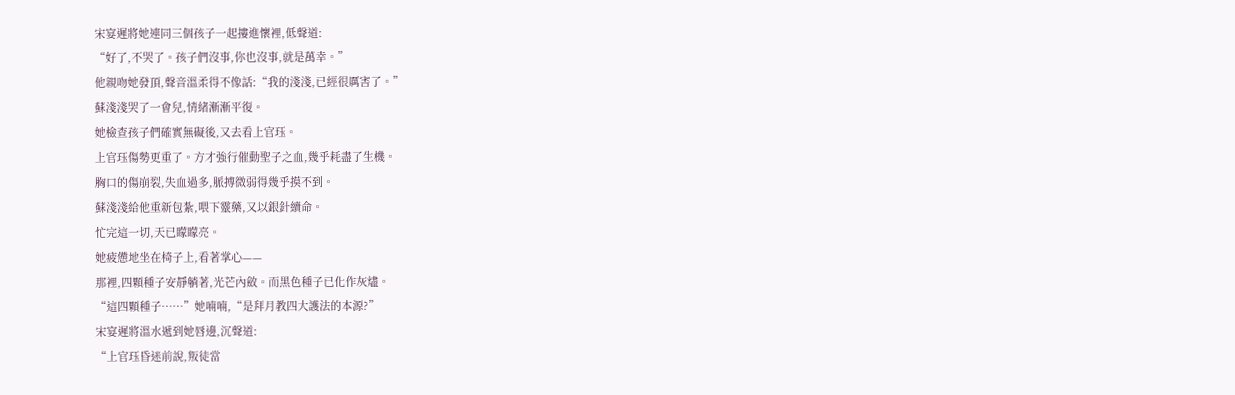宋宴遲將她連同三個孩子一起摟進懷裡,低聲道:
“好了,不哭了。孩子們沒事,你也沒事,就是萬幸。”
他親吻她發頂,聲音溫柔得不像話:“我的淺淺,已經很厲害了。”
蘇淺淺哭了一會兒,情緒漸漸平復。
她檢查孩子們確實無礙後,又去看上官珏。
上官珏傷勢更重了。方才強行催動聖子之血,幾乎耗盡了生機。
胸口的傷崩裂,失血過多,脈搏微弱得幾乎摸不到。
蘇淺淺給他重新包紮,喂下靈藥,又以銀針續命。
忙完這一切,天已矇矇亮。
她疲憊地坐在椅子上,看著掌心——
那裡,四顆種子安靜躺著,光芒內斂。而黑色種子已化作灰燼。
“這四顆種子……”她喃喃,“是拜月教四大護法的本源?”
宋宴遲將溫水遞到她唇邊,沉聲道:
“上官珏昏迷前說,叛徒當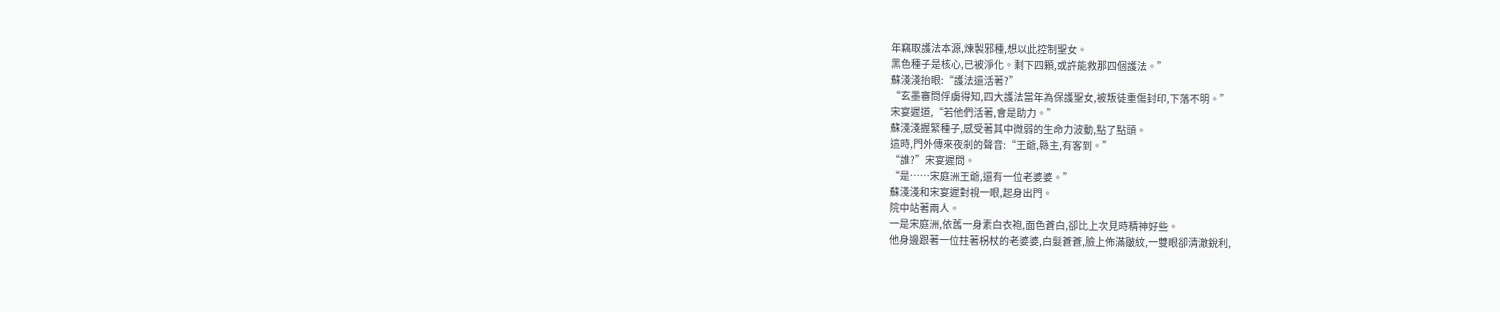年竊取護法本源,煉製邪種,想以此控制聖女。
黑色種子是核心,已被淨化。剩下四顆,或許能救那四個護法。”
蘇淺淺抬眼:“護法還活著?”
“玄墨審問俘虜得知,四大護法當年為保護聖女,被叛徒重傷封印,下落不明。”
宋宴遲道,“若他們活著,會是助力。”
蘇淺淺握緊種子,感受著其中微弱的生命力波動,點了點頭。
這時,門外傳來夜剎的聲音:“王爺,縣主,有客到。”
“誰?”宋宴遲問。
“是……宋庭洲王爺,還有一位老婆婆。”
蘇淺淺和宋宴遲對視一眼,起身出門。
院中站著兩人。
一是宋庭洲,依舊一身素白衣袍,面色蒼白,卻比上次見時精神好些。
他身邊跟著一位拄著柺杖的老婆婆,白髮蒼蒼,臉上佈滿皺紋,一雙眼卻清澈銳利,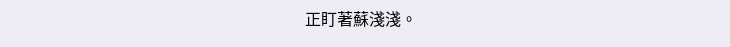正盯著蘇淺淺。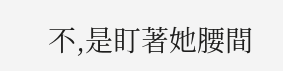不,是盯著她腰間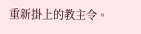重新掛上的教主令。